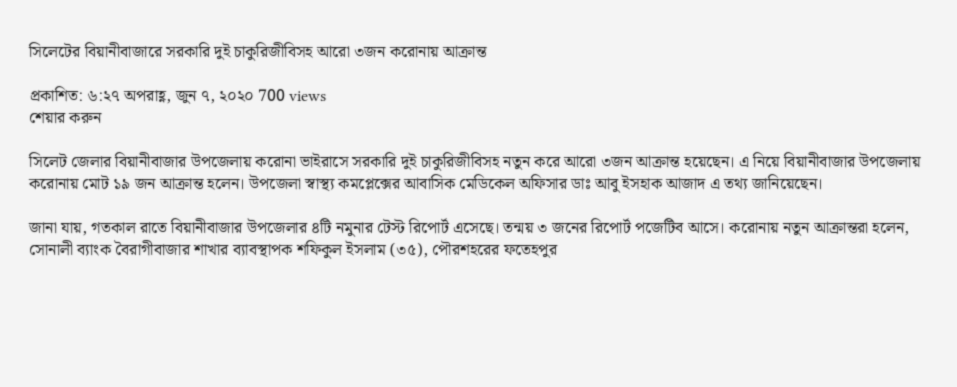সিলেটের বিয়ানীবাজারে সরকারি দুই চাকুরিজীবিসহ আরো ৩জন করোনায় আক্রান্ত

প্রকাশিত: ৬:২৭ অপরাহ্ণ, জুন ৭, ২০২০ 700 views
শেয়ার করুন

সিলেট জেলার বিয়ানীবাজার উপজেলায় করোনা ভাইরাসে সরকারি দুই চাকুরিজীবিসহ নতুন করে আরো ৩জন আক্রান্ত হয়েছেন। এ নিয়ে বিয়ানীবাজার উপজেলায় করোনায় মোট ১৯ জন আক্রান্ত হলেন। উপজেলা স্বাস্থ্য কমপ্লেক্সের আবাসিক মেডিকেল অফিসার ডাঃ আবু ইসহাক আজাদ এ তথ্য জানিয়েছেন।

জানা যায়, গতকাল রাতে বিয়ানীবাজার উপজেলার ৪টি নমুনার টেস্ট রিপোর্ট এসেছে। তন্ময় ৩ জনের রিপোর্ট পজেটিব আসে। করোনায় নতুন আক্রান্তরা হলেন, সোনালী ব্যাংক বৈরাগীবাজার শাখার ব্যাবস্থাপক শফিকুল ইসলাম (৩৫), পৌরশহরের ফতেহপুর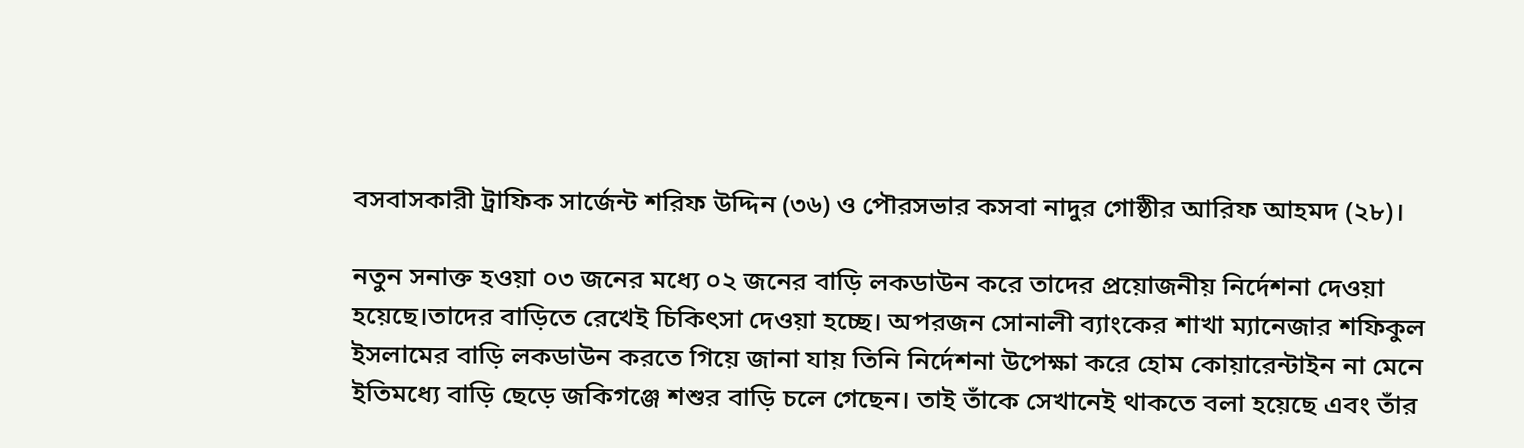বসবাসকারী ট্রাফিক সার্জেন্ট শরিফ উদ্দিন (৩৬) ও পৌরসভার কসবা নাদুর গোষ্ঠীর আরিফ আহমদ (২৮)।

নতুন সনাক্ত হওয়া ০৩ জনের মধ্যে ০২ জনের বাড়ি লকডাউন করে তাদের প্রয়োজনীয় নির্দেশনা দেওয়া হয়েছে।তাদের বাড়িতে রেখেই চিকিৎসা দেওয়া হচ্ছে। অপরজন সোনালী ব্যাংকের শাখা ম্যানেজার শফিকুল ইসলামের বাড়ি লকডাউন করতে গিয়ে জানা যায় তিনি নির্দেশনা উপেক্ষা করে হোম কোয়ারেন্টাইন না মেনে ইতিমধ্যে বাড়ি ছেড়ে জকিগঞ্জে শশুর বাড়ি চলে গেছেন। তাই তাঁকে সেখানেই থাকতে বলা হয়েছে এবং তাঁর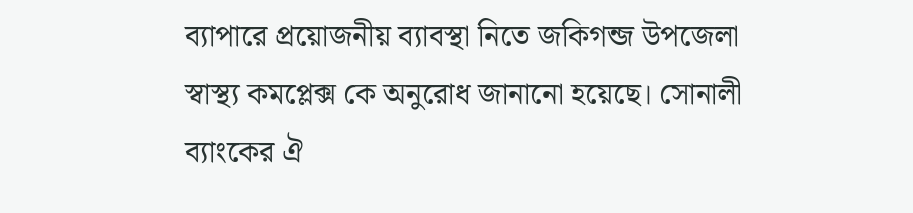ব্যাপারে প্রয়োজনীয় ব্যাবস্থা নিতে জকিগন্জ উপজেলা স্বাস্থ্য কমপ্লেক্স কে অনুরোধ জানানো হয়েছে। সোনালী ব্যাংকের ঐ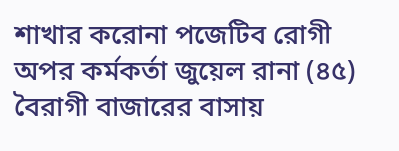শাখার করোনা পজেটিব রোগী অপর কর্মকর্তা জুয়েল রানা (৪৫) বৈরাগী বাজারের বাসায়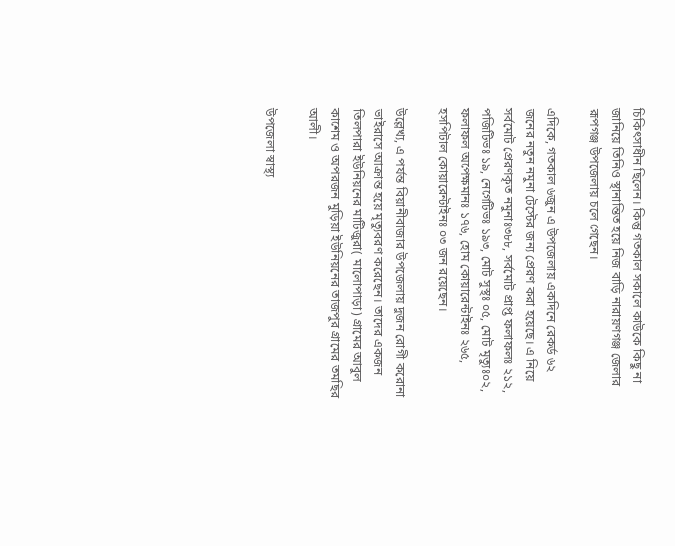চিকিৎসাধীন ছিলেন। কিন্তু গতকাল সকালে কাউকে কিছু না জানিয়ে তিনিও স্থানান্তিত হয়ে নিজ বাড়ি নারায়ণগঞ্জ জেলার রূপগঞ্জ উপজেলায় চলে গেছেন।

এদিকে, গতকাল ৬জুন এ উপজেলায় একদিনে রেকর্ড ৬২ জনের নতুন নমুনা টেস্টের জন্য প্রেরণ করা হয়েছে। এ নিয়ে সর্বমোট প্রেরণকৃত নমুনাঃ৩৮৮, সর্বমোট প্রাপ্ত ফলাফলঃ ২১২, পজিটিভঃ ১৯, নেগেটিভঃ ১৯৩, মোট সুস্থঃ ০৫, মোট মৃত্যুঃ০২, ফলাফল অপেক্ষমানঃ ১৭৬, হোম কোয়ারেন্টাইনঃ ২৬৫, হসপিটাল কোয়ারেন্টাইনঃ ০৩ জন রয়েছেন।

উল্লেখ্য, এ পর্যন্ত বিয়ানীবাজার উপজেলায় দুজন রোগী করোনা ভাইরাসে আক্রান্ত হয়ে মৃত্যুবরণ করেছেন। তাদের একজন তিলপারা ইউনিয়নের মাটিজুরা( মালোপাড়া) গ্রামের আবুল কাশেম ও অপরজন মুড়িয়া ইউনিয়নের তাজপুর গ্রামের তমছির আলী।

উপজেলা স্বাস্থ্য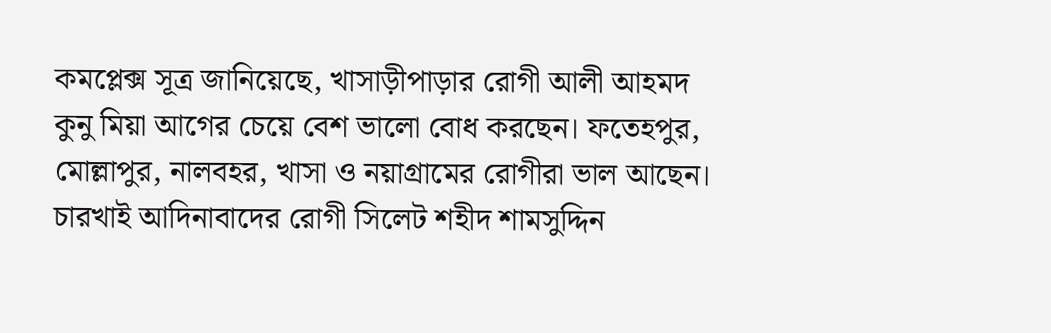কমপ্লেক্স সূত্র জানিয়েছে, খাসাড়ীপাড়ার রোগী আলী আহমদ কুনু মিয়া আগের চেয়ে বেশ ভালো বোধ করছেন। ফতেহপুর, মোল্লাপুর, নালবহর, খাসা ও নয়াগ্রামের রোগীরা ভাল আছেন। চারখাই আদিনাবাদের রোগী সিলেট শহীদ শামসুদ্দিন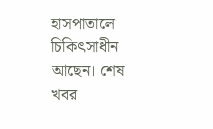হাসপাতালে চিকিৎসাধীন আছেন। শেষ খবর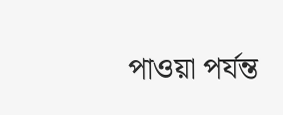পাওয়া পর্যন্ত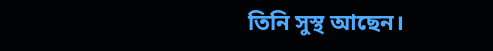তিনি সুস্থ আছেন।